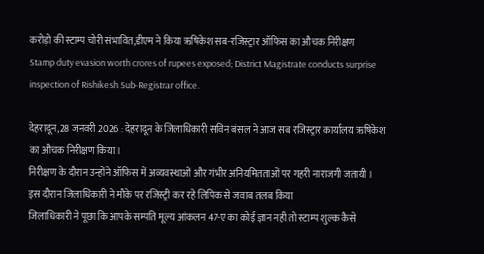करोड़ो की स्टाम्प चोरी संभावित,डीएम ने किया ऋषिकेश सब-रजिस्ट्रार ऑफिस का औचक निरीक्षण
Stamp duty evasion worth crores of rupees exposed; District Magistrate conducts surprise inspection of Rishikesh Sub-Registrar office.

देहरादून,28 जनवरी 2026 : देहरादून के जिलाधिकारी सविन बंसल ने आज सब रजिस्ट्रार कार्यालय ऋषिकेश का औचक निरीक्षण किया।
निरीक्षण के दौरान उन्होंने ऑफिस में अव्यवस्थाओं और गंभीर अनियमितताओं पर गहरी नाराजगी जतायी ।
इस दौरान जिलाधिकारी ने मौके पर रजिस्ट्री कर रहे लिपिक से जवाब तलब किया
जिलाधिकारी ने पूछा कि आपके सम्पति मूल्य आंकलन 47-ए का कोई ज्ञान नही तो स्टाम्प शुल्क कैसे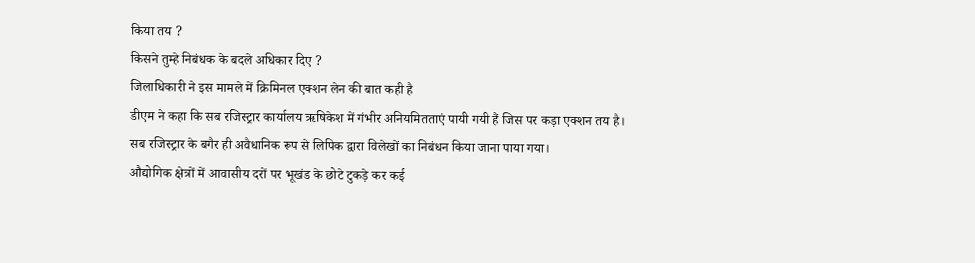किया तय ?
किसने तुम्हे निबंधक के बदले अधिकार दिए ?
जिलाधिकारी ने इस मामले में क्रिमिनल एक्शन लेन की बात कही है
डीएम ने कहा कि सब रजिस्ट्रार कार्यालय ऋषिकेश में गंभीर अनियमितताएं पायी गयी हैं जिस पर कड़ा एक्शन तय है।
सब रजिस्ट्रार के बगैर ही अवैधानिक रूप से लिपिक द्वारा विलेखों का निबंधन किया जाना पाया गया।
औद्योगिक क्षेत्रों में आवासीय दरों पर भूखंड के छोटे टुकड़े कर कई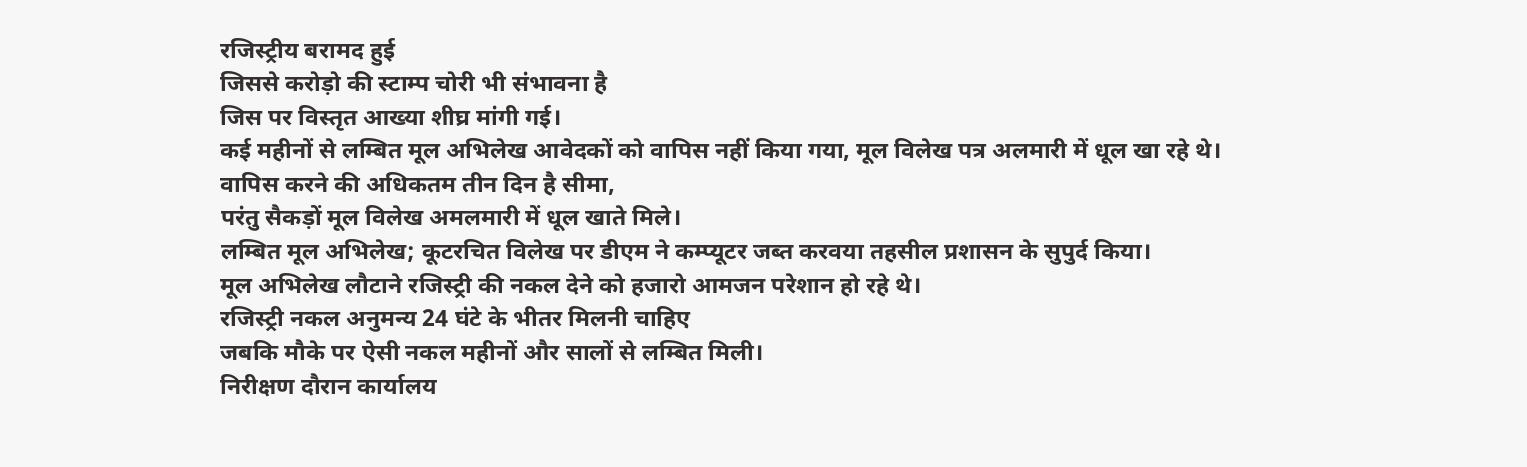रजिस्ट्रीय बरामद हुई
जिससे करोड़ो की स्टाम्प चोरी भी संभावना है
जिस पर विस्तृत आख्या शीघ्र मांगी गई।
कई महीनों से लम्बित मूल अभिलेख आवेदकों को वापिस नहीं किया गया, मूल विलेख पत्र अलमारी में धूल खा रहे थे।
वापिस करने की अधिकतम तीन दिन है सीमा,
परंतु सैकड़ों मूल विलेख अमलमारी में धूल खाते मिले।
लम्बित मूल अभिलेख; कूटरचित विलेख पर डीएम ने कम्प्यूटर जब्त करवया तहसील प्रशासन के सुपुर्द किया।
मूल अभिलेख लौटाने रजिस्ट्री की नकल देने को हजारो आमजन परेशान हो रहे थे।
रजिस्ट्री नकल अनुमन्य 24 घंटे के भीतर मिलनी चाहिए
जबकि मौके पर ऐसी नकल महीनों और सालों से लम्बित मिली।
निरीक्षण दौरान कार्यालय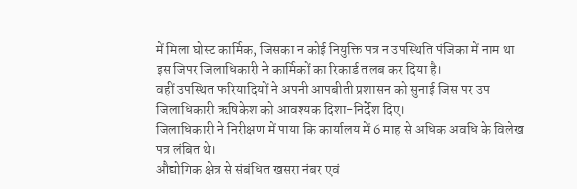में मिला घोस्ट कार्मिक, जिसका न कोई नियुक्ति पत्र न उपस्थिति पंजिका में नाम था
इस जिपर जिलाधिकारी ने कार्मिकों का रिकार्ड तलब कर दिया है।
वहीं उपस्थित फरियादियों ने अपनी आपबीती प्रशासन को सुनाई जिस पर उप जिलाधिकारी ऋषिकेश को आवश्यक दिशा-निर्देश दिए।
जिलाधिकारी ने निरीक्षण में पाया कि कार्यालय में 6 माह से अधिक अवधि के विलेख पत्र लंबित थे।
औद्योगिक क्षेत्र से संबंधित खसरा नंबर एवं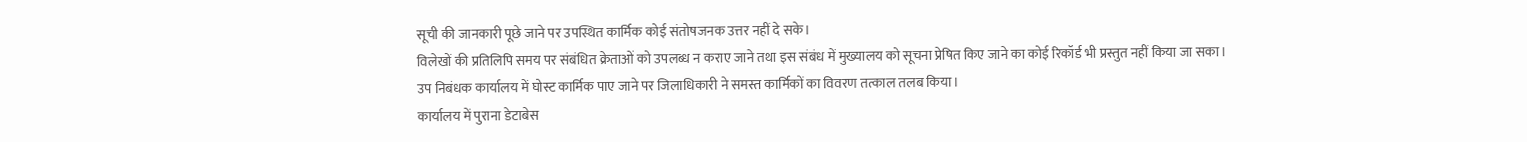सूची की जानकारी पूछे जाने पर उपस्थित कार्मिक कोई संतोषजनक उत्तर नहीं दे सके।
विलेखों की प्रतिलिपि समय पर संबंधित क्रेताओं को उपलब्ध न कराए जाने तथा इस संबंध में मुख्यालय को सूचना प्रेषित किए जाने का कोई रिकॉर्ड भी प्रस्तुत नहीं किया जा सका।
उप निबंधक कार्यालय में घोस्ट कार्मिक पाए जाने पर जिलाधिकारी ने समस्त कार्मिकों का विवरण तत्काल तलब किया।
कार्यालय में पुराना डेटाबेस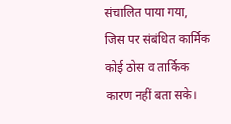संचालित पाया गया, जिस पर संबंधित कार्मिक कोई ठोस व तार्किक कारण नहीं बता सके।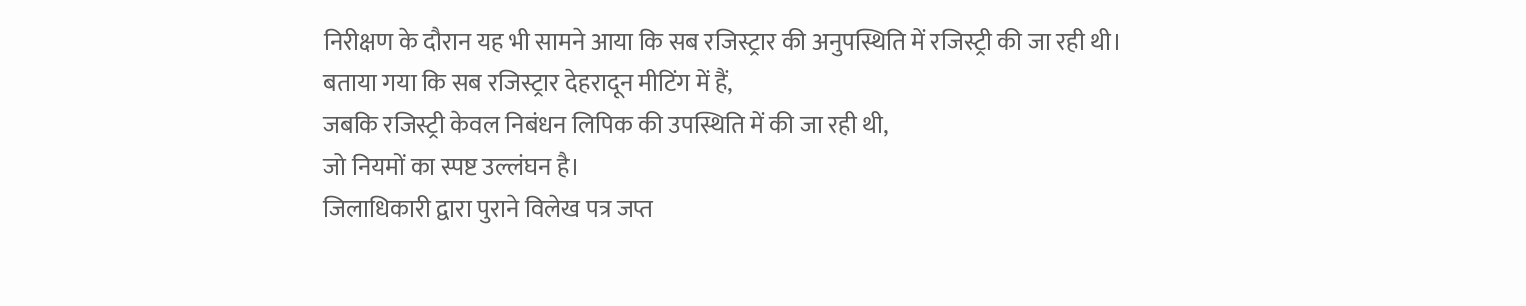निरीक्षण के दौरान यह भी सामने आया कि सब रजिस्ट्रार की अनुपस्थिति में रजिस्ट्री की जा रही थी।
बताया गया कि सब रजिस्ट्रार देहरादून मीटिंग में हैं,
जबकि रजिस्ट्री केवल निबंधन लिपिक की उपस्थिति में की जा रही थी,
जो नियमों का स्पष्ट उल्लंघन है।
जिलाधिकारी द्वारा पुराने विलेख पत्र जप्त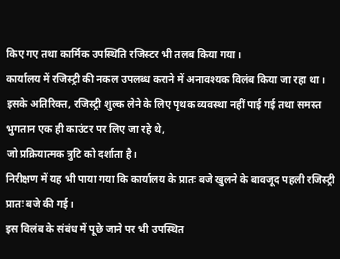किए गए तथा कार्मिक उपस्थिति रजिस्टर भी तलब किया गया।
कार्यालय में रजिस्ट्री की नकल उपलब्ध कराने में अनावश्यक विलंब किया जा रहा था।
इसके अतिरिक्त, रजिस्ट्री शुल्क लेने के लिए पृथक व्यवस्था नहीं पाई गई तथा समस्त भुगतान एक ही काउंटर पर लिए जा रहे थे,
जो प्रक्रियात्मक त्रुटि को दर्शाता है।
निरीक्षण में यह भी पाया गया कि कार्यालय के प्रातः बजे खुलने के बावजूद पहली रजिस्ट्री प्रातः बजे की गई।
इस विलंब के संबंध में पूछे जाने पर भी उपस्थित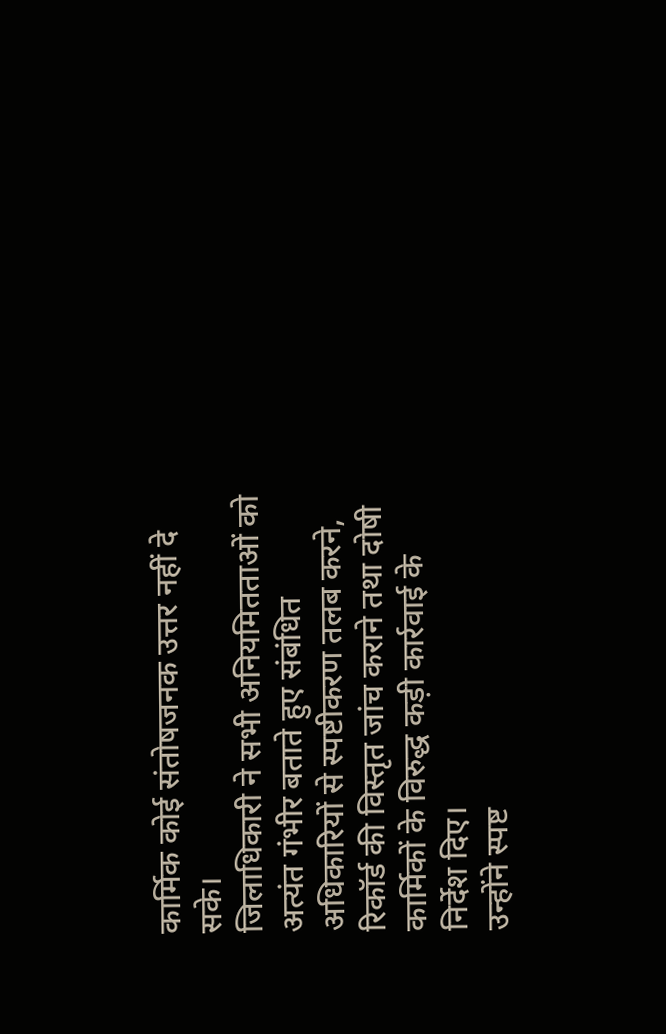कार्मिक कोई संतोषजनक उत्तर नहीं दे सके।
जिलाधिकारी ने सभी अनियमितताओं को अत्यंत गंभीर बताते हुए संबंधित अधिकारियों से स्पष्टीकरण तलब करने, रिकॉर्ड की विस्तृत जांच कराने तथा दोषी कार्मिकों के विरुद्ध कड़ी कार्रवाई के निर्देश दिए।
उन्होंने स्पष्ट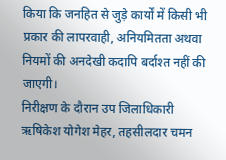किया कि जनहित से जुड़े कार्यों में किसी भी प्रकार की लापरवाही, अनियमितता अथवा नियमों की अनदेखी कदापि बर्दाश्त नहीं की जाएगी।
निरीक्षण के दौरान उप जिलाधिकारी ऋषिकेश योगेश मेहर, तहसीलदार चमन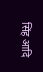सिंह आदि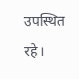उपस्थित रहे।